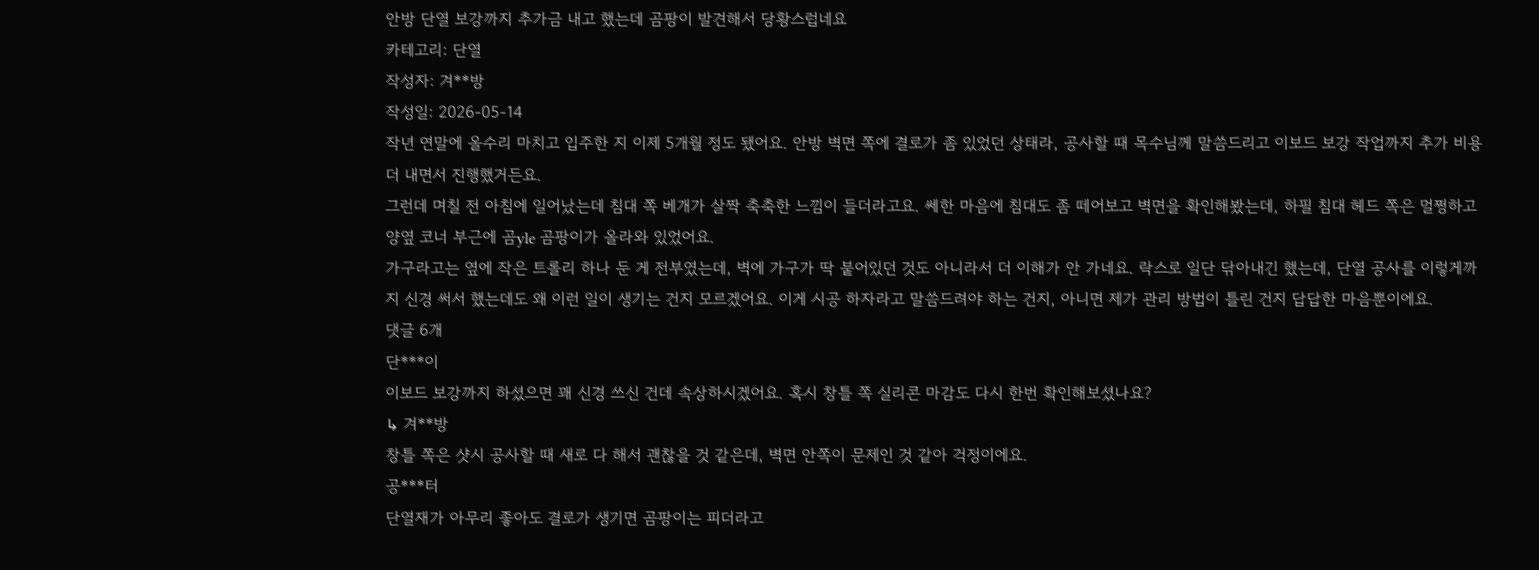안방 단열 보강까지 추가금 내고 했는데 곰팡이 발견해서 당황스럽네요
카테고리: 단열
작성자: 겨**방
작성일: 2026-05-14
작년 연말에 올수리 마치고 입주한 지 이제 5개월 정도 됐어요. 안방 벽면 쪽에 결로가 좀 있었던 상태라, 공사할 때 목수님께 말씀드리고 이보드 보강 작업까지 추가 비용 더 내면서 진행했거든요.
그런데 며칠 전 아침에 일어났는데 침대 쪽 베개가 살짝 축축한 느낌이 들더라고요. 쎄한 마음에 침대도 좀 떼어보고 벽면을 확인해봤는데, 하필 침대 헤드 쪽은 멀쩡하고 양옆 코너 부근에 곰yle 곰팡이가 올라와 있었어요.
가구라고는 옆에 작은 트롤리 하나 둔 게 전부였는데, 벽에 가구가 딱 붙어있던 것도 아니라서 더 이해가 안 가네요. 락스로 일단 닦아내긴 했는데, 단열 공사를 이렇게까지 신경 써서 했는데도 왜 이런 일이 생기는 건지 모르겠어요. 이게 시공 하자라고 말씀드려야 하는 건지, 아니면 제가 관리 방법이 틀린 건지 답답한 마음뿐이에요.
댓글 6개
단***이
이보드 보강까지 하셨으면 꽤 신경 쓰신 건데 속상하시겠어요. 혹시 창틀 쪽 실리콘 마감도 다시 한번 확인해보셨나요?
↳ 겨**방
창틀 쪽은 샷시 공사할 때 새로 다 해서 괜찮을 것 같은데, 벽면 안쪽이 문제인 것 같아 걱정이에요.
공***터
단열재가 아무리 좋아도 결로가 생기면 곰팡이는 피더라고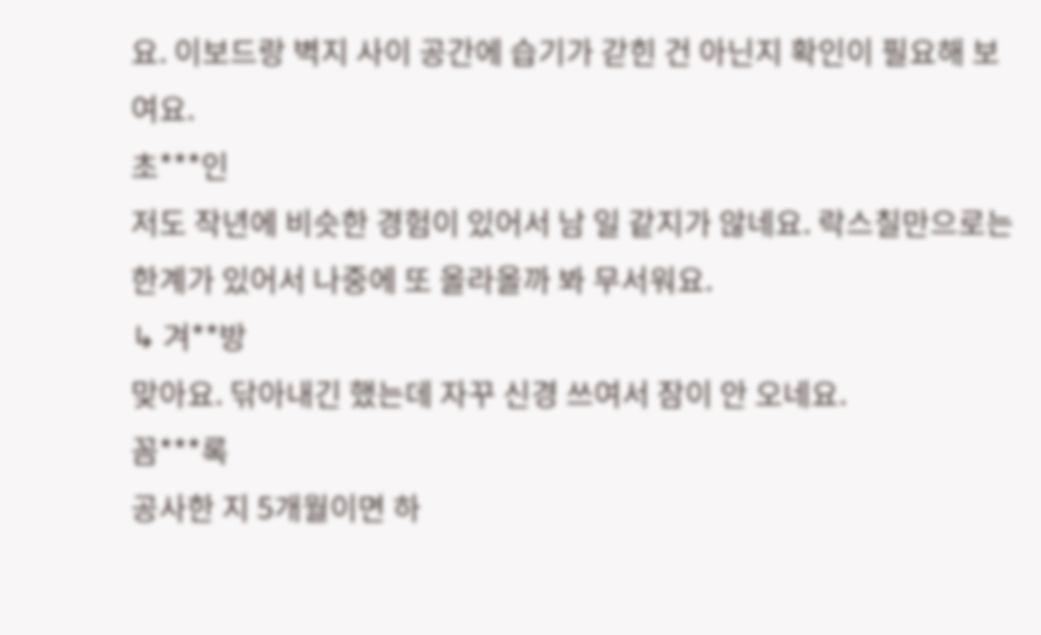요. 이보드랑 벽지 사이 공간에 습기가 갇힌 건 아닌지 확인이 필요해 보여요.
초***인
저도 작년에 비슷한 경험이 있어서 남 일 같지가 않네요. 락스칠만으로는 한계가 있어서 나중에 또 올라올까 봐 무서워요.
↳ 겨**방
맞아요. 닦아내긴 했는데 자꾸 신경 쓰여서 잠이 안 오네요.
꼼***록
공사한 지 5개월이면 하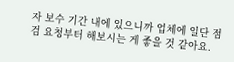자 보수 기간 내에 있으니까 업체에 일단 점검 요청부터 해보시는 게 좋을 것 같아요.